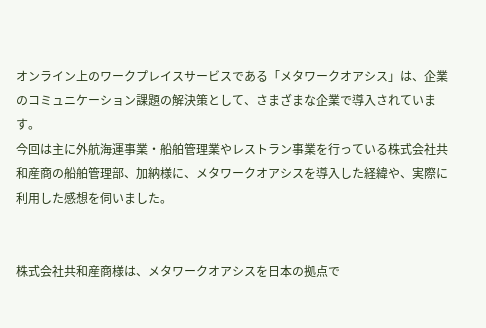オンライン上のワークプレイスサービスである「メタワークオアシス」は、企業のコミュニケーション課題の解決策として、さまざまな企業で導入されています。
今回は主に外航海運事業・船舶管理業やレストラン事業を行っている株式会社共和産商の船舶管理部、加納様に、メタワークオアシスを導入した経緯や、実際に利用した感想を伺いました。


株式会社共和産商様は、メタワークオアシスを日本の拠点で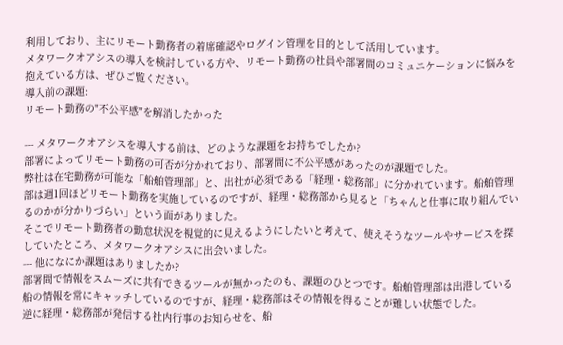利用しており、主にリモート勤務者の着席確認やログイン管理を目的として活用しています。
メタワークオアシスの導入を検討している方や、リモート勤務の社員や部署間のコミュニケーションに悩みを抱えている方は、ぜひご覧ください。
導入前の課題:
リモート勤務の"不公平感"を解消したかった

--- メタワークオアシスを導入する前は、どのような課題をお持ちでしたか?
部署によってリモート勤務の可否が分かれており、部署間に不公平感があったのが課題でした。
弊社は在宅勤務が可能な「船舶管理部」と、出社が必須である「経理・総務部」に分かれています。船舶管理部は週1回ほどリモート勤務を実施しているのですが、経理・総務部から見ると「ちゃんと仕事に取り組んでいるのかが分かりづらい」という面がありました。
そこでリモート勤務者の勤怠状況を視覚的に見えるようにしたいと考えて、使えそうなツールやサービスを探していたところ、メタワークオアシスに出会いました。
--- 他になにか課題はありましたか?
部署間で情報をスムーズに共有できるツールが無かったのも、課題のひとつです。船舶管理部は出港している船の情報を常にキャッチしているのですが、経理・総務部はその情報を得ることが難しい状態でした。
逆に経理・総務部が発信する社内行事のお知らせを、船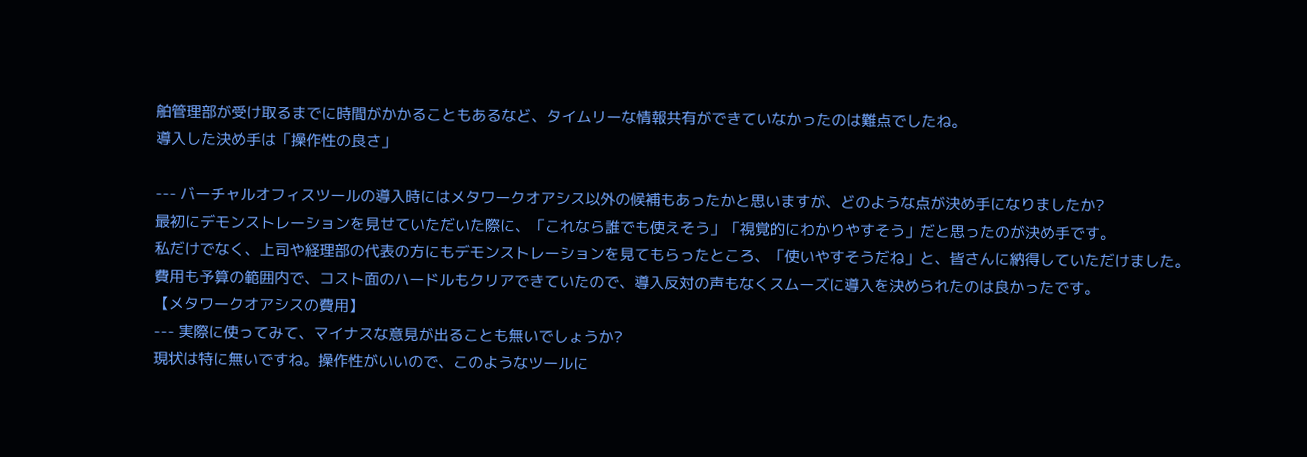舶管理部が受け取るまでに時間がかかることもあるなど、タイムリーな情報共有ができていなかったのは難点でしたね。
導入した決め手は「操作性の良さ」

--- バーチャルオフィスツールの導入時にはメタワークオアシス以外の候補もあったかと思いますが、どのような点が決め手になりましたか?
最初にデモンストレーションを見せていただいた際に、「これなら誰でも使えそう」「視覚的にわかりやすそう」だと思ったのが決め手です。
私だけでなく、上司や経理部の代表の方にもデモンストレーションを見てもらったところ、「使いやすそうだね」と、皆さんに納得していただけました。
費用も予算の範囲内で、コスト面のハードルもクリアできていたので、導入反対の声もなくスムーズに導入を決められたのは良かったです。
【メタワークオアシスの費用】
--- 実際に使ってみて、マイナスな意見が出ることも無いでしょうか?
現状は特に無いですね。操作性がいいので、このようなツールに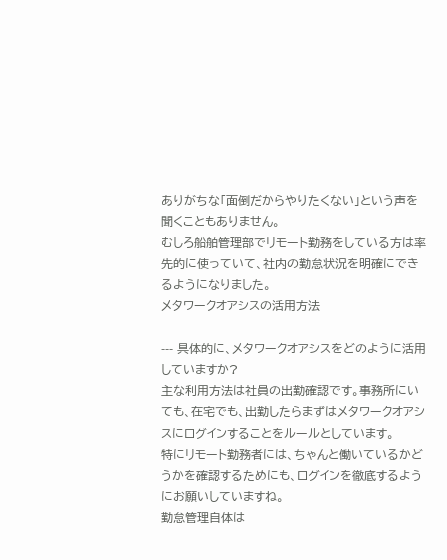ありがちな「面倒だからやりたくない」という声を聞くこともありません。
むしろ船舶管理部でリモート勤務をしている方は率先的に使っていて、社内の勤怠状況を明確にできるようになりました。
メタワークオアシスの活用方法

--- 具体的に、メタワークオアシスをどのように活用していますか?
主な利用方法は社員の出勤確認です。事務所にいても、在宅でも、出勤したらまずはメタワークオアシスにログインすることをルールとしています。
特にリモート勤務者には、ちゃんと働いているかどうかを確認するためにも、ログインを徹底するようにお願いしていますね。
勤怠管理自体は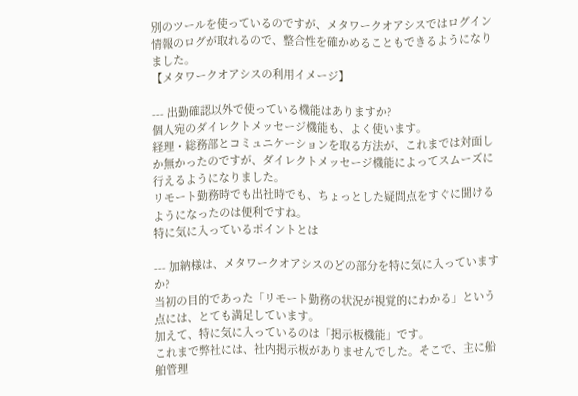別のツールを使っているのですが、メタワークオアシスではログイン情報のログが取れるので、整合性を確かめることもできるようになりました。
【メタワークオアシスの利用イメージ】

--- 出勤確認以外で使っている機能はありますか?
個人宛のダイレクトメッセージ機能も、よく使います。
経理・総務部とコミュニケーションを取る方法が、これまでは対面しか無かったのですが、ダイレクトメッセージ機能によってスムーズに行えるようになりました。
リモート勤務時でも出社時でも、ちょっとした疑問点をすぐに聞けるようになったのは便利ですね。
特に気に入っているポイントとは

--- 加納様は、メタワークオアシスのどの部分を特に気に入っていますか?
当初の目的であった「リモート勤務の状況が視覚的にわかる」という点には、とても満足しています。
加えて、特に気に入っているのは「掲示板機能」です。
これまで弊社には、社内掲示板がありませんでした。そこで、主に船舶管理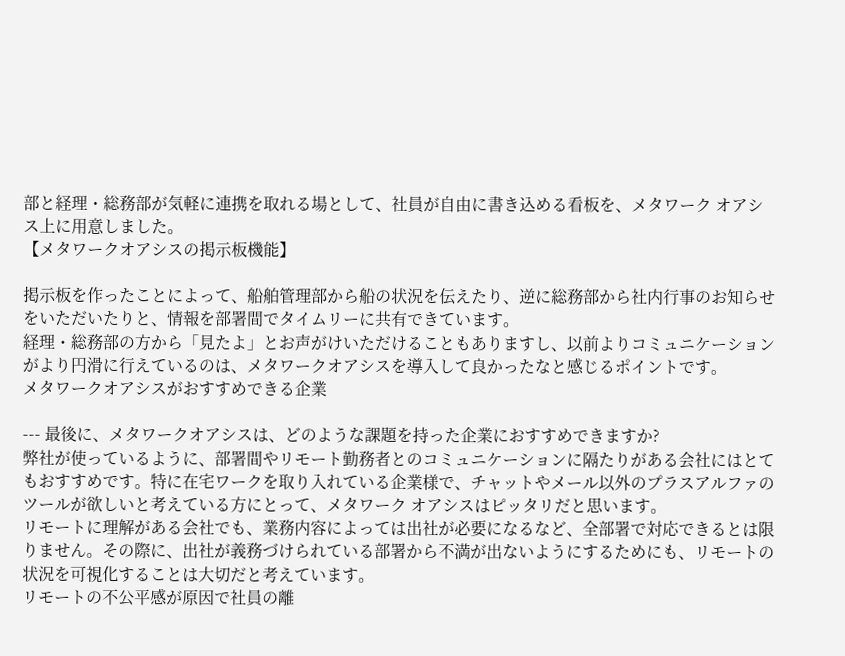部と経理・総務部が気軽に連携を取れる場として、社員が自由に書き込める看板を、メタワーク オアシス上に用意しました。
【メタワークオアシスの掲示板機能】

掲示板を作ったことによって、船舶管理部から船の状況を伝えたり、逆に総務部から社内行事のお知らせをいただいたりと、情報を部署間でタイムリーに共有できています。
経理・総務部の方から「見たよ」とお声がけいただけることもありますし、以前よりコミュニケーションがより円滑に行えているのは、メタワークオアシスを導入して良かったなと感じるポイントです。
メタワークオアシスがおすすめできる企業

--- 最後に、メタワークオアシスは、どのような課題を持った企業におすすめできますか?
弊社が使っているように、部署間やリモート勤務者とのコミュニケーションに隔たりがある会社にはとてもおすすめです。特に在宅ワークを取り入れている企業様で、チャットやメール以外のプラスアルファのツールが欲しいと考えている方にとって、メタワーク オアシスはピッタリだと思います。
リモートに理解がある会社でも、業務内容によっては出社が必要になるなど、全部署で対応できるとは限りません。その際に、出社が義務づけられている部署から不満が出ないようにするためにも、リモートの状況を可視化することは大切だと考えています。
リモートの不公平感が原因で社員の離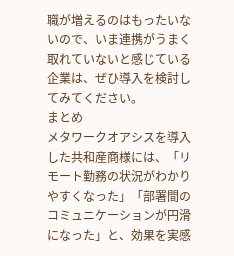職が増えるのはもったいないので、いま連携がうまく取れていないと感じている企業は、ぜひ導入を検討してみてください。
まとめ
メタワークオアシスを導入した共和産商様には、「リモート勤務の状況がわかりやすくなった」「部署間のコミュニケーションが円滑になった」と、効果を実感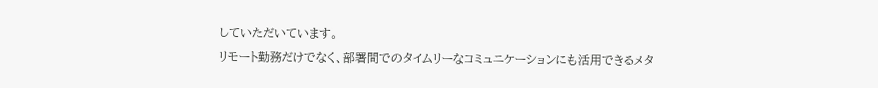していただいています。
リモート勤務だけでなく、部署間でのタイムリーなコミュニケーションにも活用できるメタ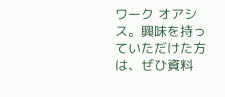ワーク オアシス。興味を持っていただけた方は、ぜひ資料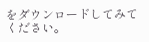をダウンロードしてみてください。